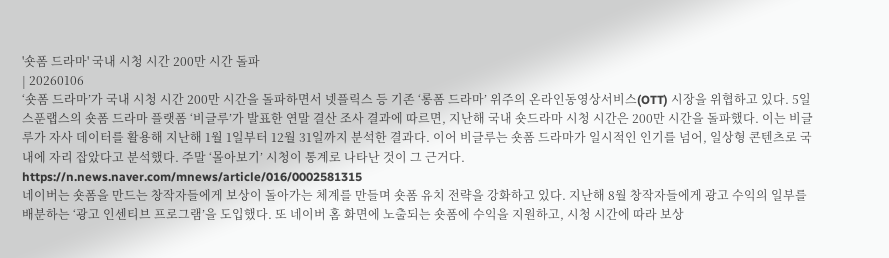'숏폼 드라마' 국내 시청 시간 200만 시간 돌파
| 20260106
‘숏폼 드라마’가 국내 시청 시간 200만 시간을 돌파하면서 넷플릭스 등 기존 ‘롱폼 드라마’ 위주의 온라인동영상서비스(OTT) 시장을 위협하고 있다. 5일 스푼랩스의 숏폼 드라마 플랫폼 ‘비글루’가 발표한 연말 결산 조사 결과에 따르면, 지난해 국내 숏드라마 시청 시간은 200만 시간을 돌파했다. 이는 비글루가 자사 데이터를 활용해 지난해 1월 1일부터 12월 31일까지 분석한 결과다. 이어 비글루는 숏폼 드라마가 일시적인 인기를 넘어, 일상형 콘텐츠로 국내에 자리 잡았다고 분석했다. 주말 ‘몰아보기’ 시청이 통계로 나타난 것이 그 근거다.
https://n.news.naver.com/mnews/article/016/0002581315
네이버는 숏폼을 만드는 창작자들에게 보상이 돌아가는 체계를 만들며 숏폼 유치 전략을 강화하고 있다. 지난해 8월 창작자들에게 광고 수익의 일부를 배분하는 ‘광고 인센티브 프로그램’을 도입했다. 또 네이버 홈 화면에 노출되는 숏폼에 수익을 지원하고, 시청 시간에 따라 보상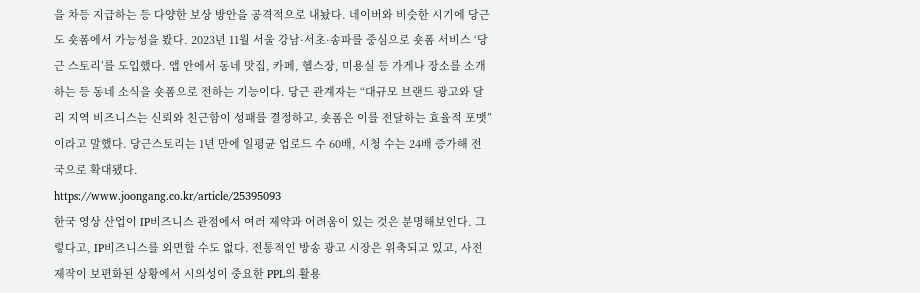을 차등 지급하는 등 다양한 보상 방안을 공격적으로 내놨다. 네이버와 비슷한 시기에 당근도 숏폼에서 가능성을 봤다. 2023년 11월 서울 강남·서초·송파를 중심으로 숏폼 서비스 ‘당근 스토리’를 도입했다. 앱 안에서 동네 맛집, 카페, 헬스장, 미용실 등 가게나 장소를 소개하는 등 동네 소식을 숏폼으로 전하는 기능이다. 당근 관계자는 “대규모 브랜드 광고와 달리 지역 비즈니스는 신뢰와 친근함이 성패를 결정하고, 숏폼은 이를 전달하는 효율적 포맷”이라고 말했다. 당근스토리는 1년 만에 일평균 업로드 수 60배, 시청 수는 24배 증가해 전국으로 확대됐다.
https://www.joongang.co.kr/article/25395093
한국 영상 산업이 IP비즈니스 관점에서 여러 제약과 어려움이 있는 것은 분명해보인다. 그렇다고, IP비즈니스를 외면할 수도 없다. 전통적인 방송 광고 시장은 위축되고 있고, 사전 제작이 보편화된 상황에서 시의성이 중요한 PPL의 활용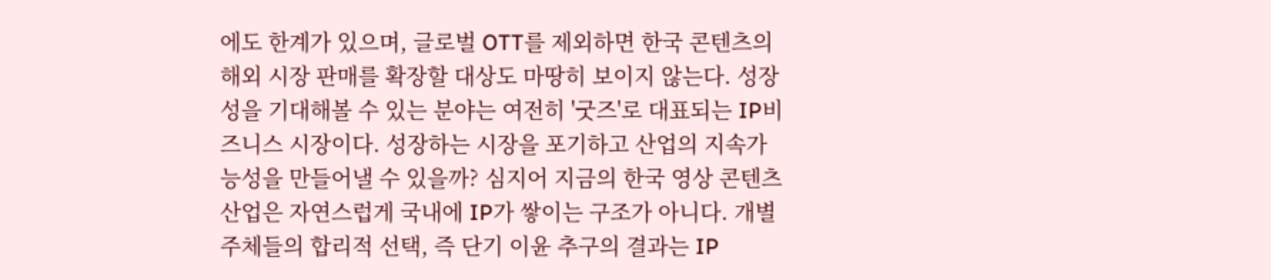에도 한계가 있으며, 글로벌 OTT를 제외하면 한국 콘텐츠의 해외 시장 판매를 확장할 대상도 마땅히 보이지 않는다. 성장성을 기대해볼 수 있는 분야는 여전히 '굿즈'로 대표되는 IP비즈니스 시장이다. 성장하는 시장을 포기하고 산업의 지속가능성을 만들어낼 수 있을까? 심지어 지금의 한국 영상 콘텐츠 산업은 자연스럽게 국내에 IP가 쌓이는 구조가 아니다. 개별 주체들의 합리적 선택, 즉 단기 이윤 추구의 결과는 IP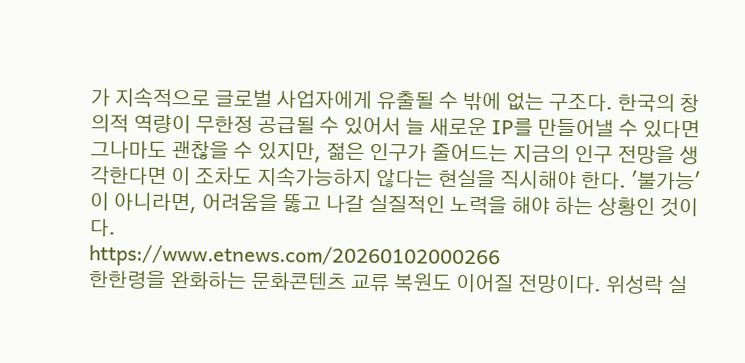가 지속적으로 글로벌 사업자에게 유출될 수 밖에 없는 구조다. 한국의 창의적 역량이 무한정 공급될 수 있어서 늘 새로운 IP를 만들어낼 수 있다면 그나마도 괜찮을 수 있지만, 젊은 인구가 줄어드는 지금의 인구 전망을 생각한다면 이 조차도 지속가능하지 않다는 현실을 직시해야 한다. '불가능'이 아니라면, 어려움을 뚫고 나갈 실질적인 노력을 해야 하는 상황인 것이다.
https://www.etnews.com/20260102000266
한한령을 완화하는 문화콘텐츠 교류 복원도 이어질 전망이다. 위성락 실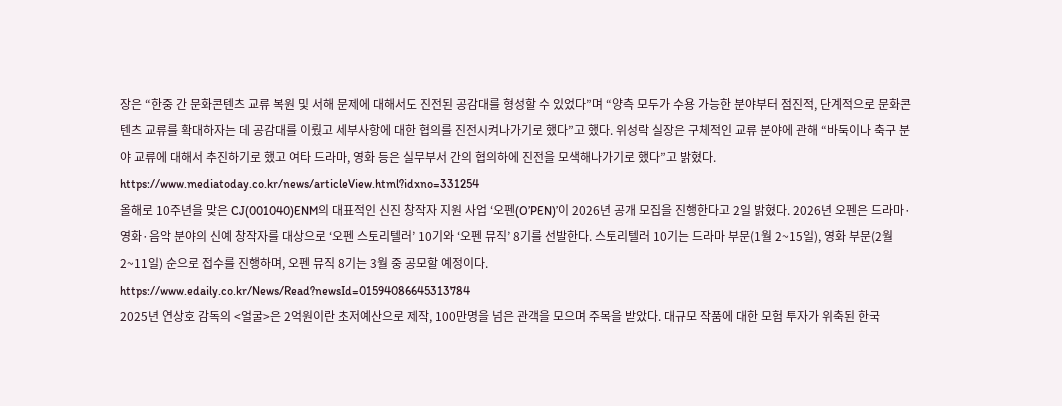장은 “한중 간 문화콘텐츠 교류 복원 및 서해 문제에 대해서도 진전된 공감대를 형성할 수 있었다”며 “양측 모두가 수용 가능한 분야부터 점진적, 단계적으로 문화콘텐츠 교류를 확대하자는 데 공감대를 이뤘고 세부사항에 대한 협의를 진전시켜나가기로 했다”고 했다. 위성락 실장은 구체적인 교류 분야에 관해 “바둑이나 축구 분야 교류에 대해서 추진하기로 했고 여타 드라마, 영화 등은 실무부서 간의 협의하에 진전을 모색해나가기로 했다”고 밝혔다.
https://www.mediatoday.co.kr/news/articleView.html?idxno=331254
올해로 10주년을 맞은 CJ(001040)ENM의 대표적인 신진 창작자 지원 사업 ‘오펜(O’PEN)’이 2026년 공개 모집을 진행한다고 2일 밝혔다. 2026년 오펜은 드라마·영화·음악 분야의 신예 창작자를 대상으로 ‘오펜 스토리텔러’ 10기와 ‘오펜 뮤직’ 8기를 선발한다. 스토리텔러 10기는 드라마 부문(1월 2~15일), 영화 부문(2월 2~11일) 순으로 접수를 진행하며, 오펜 뮤직 8기는 3월 중 공모할 예정이다.
https://www.edaily.co.kr/News/Read?newsId=01594086645313784
2025년 연상호 감독의 <얼굴>은 2억원이란 초저예산으로 제작, 100만명을 넘은 관객을 모으며 주목을 받았다. 대규모 작품에 대한 모험 투자가 위축된 한국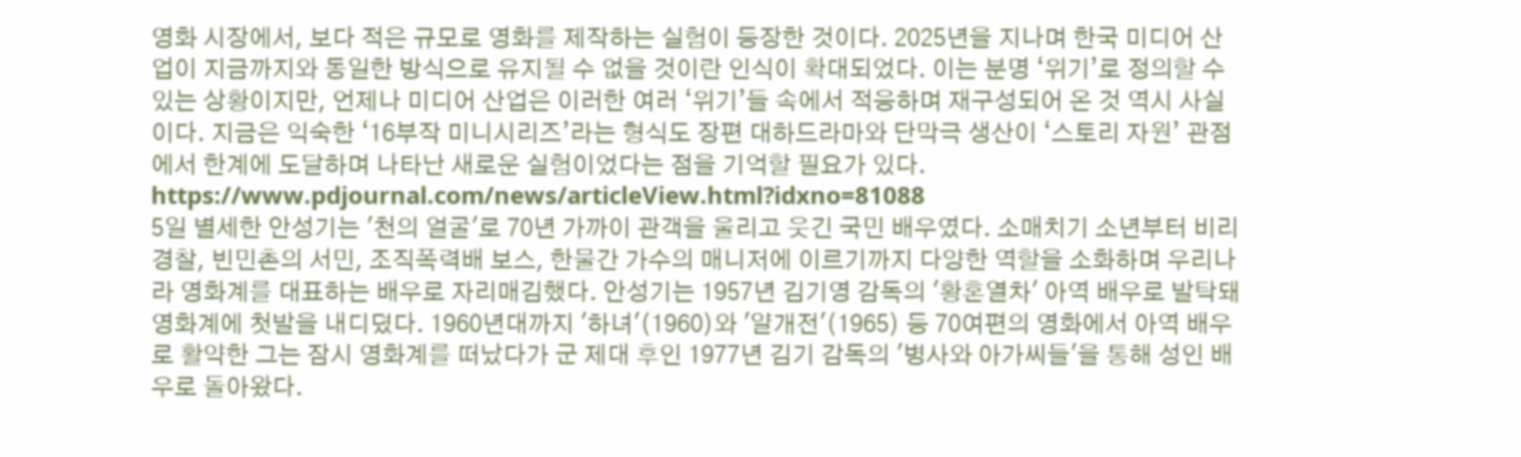영화 시장에서, 보다 적은 규모로 영화를 제작하는 실험이 등장한 것이다. 2025년을 지나며 한국 미디어 산업이 지금까지와 동일한 방식으로 유지될 수 없을 것이란 인식이 확대되었다. 이는 분명 ‘위기’로 정의할 수 있는 상황이지만, 언제나 미디어 산업은 이러한 여러 ‘위기’들 속에서 적응하며 재구성되어 온 것 역시 사실이다. 지금은 익숙한 ‘16부작 미니시리즈’라는 형식도 장편 대하드라마와 단막극 생산이 ‘스토리 자원’ 관점에서 한계에 도달하며 나타난 새로운 실험이었다는 점을 기억할 필요가 있다.
https://www.pdjournal.com/news/articleView.html?idxno=81088
5일 별세한 안성기는 '천의 얼굴'로 70년 가까이 관객을 울리고 웃긴 국민 배우였다. 소매치기 소년부터 비리 경찰, 빈민촌의 서민, 조직폭력배 보스, 한물간 가수의 매니저에 이르기까지 다양한 역할을 소화하며 우리나라 영화계를 대표하는 배우로 자리매김했다. 안성기는 1957년 김기영 감독의 '황혼열차' 아역 배우로 발탁돼 영화계에 첫발을 내디뎠다. 1960년대까지 '하녀'(1960)와 '얄개전'(1965) 등 70여편의 영화에서 아역 배우로 활약한 그는 잠시 영화계를 떠났다가 군 제대 후인 1977년 김기 감독의 '병사와 아가씨들'을 통해 성인 배우로 돌아왔다.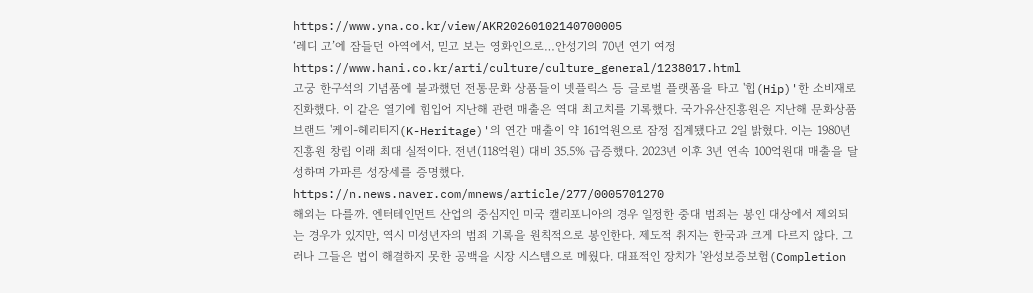https://www.yna.co.kr/view/AKR20260102140700005
‘레디 고’에 잠들던 아역에서, 믿고 보는 영화인으로…안성기의 70년 연기 여정
https://www.hani.co.kr/arti/culture/culture_general/1238017.html
고궁 한구석의 기념품에 불과했던 전통문화 상품들이 넷플릭스 등 글로벌 플랫폼을 타고 '힙(Hip)'한 소비재로 진화했다. 이 같은 열기에 힘입어 지난해 관련 매출은 역대 최고치를 기록했다. 국가유산진흥원은 지난해 문화상품 브랜드 '케이-헤리티지(K-Heritage)'의 연간 매출이 약 161억원으로 잠정 집계됐다고 2일 밝혔다. 이는 1980년 진흥원 창립 이래 최대 실적이다. 전년(118억원) 대비 35.5% 급증했다. 2023년 이후 3년 연속 100억원대 매출을 달성하며 가파른 성장세를 증명했다.
https://n.news.naver.com/mnews/article/277/0005701270
해외는 다를까. 엔터테인먼트 산업의 중심지인 미국 캘리포니아의 경우 일정한 중대 범죄는 봉인 대상에서 제외되는 경우가 있지만, 역시 미성년자의 범죄 기록을 원칙적으로 봉인한다. 제도적 취지는 한국과 크게 다르지 않다. 그러나 그들은 법이 해결하지 못한 공백을 시장 시스템으로 메웠다. 대표적인 장치가 '완성보증보험(Completion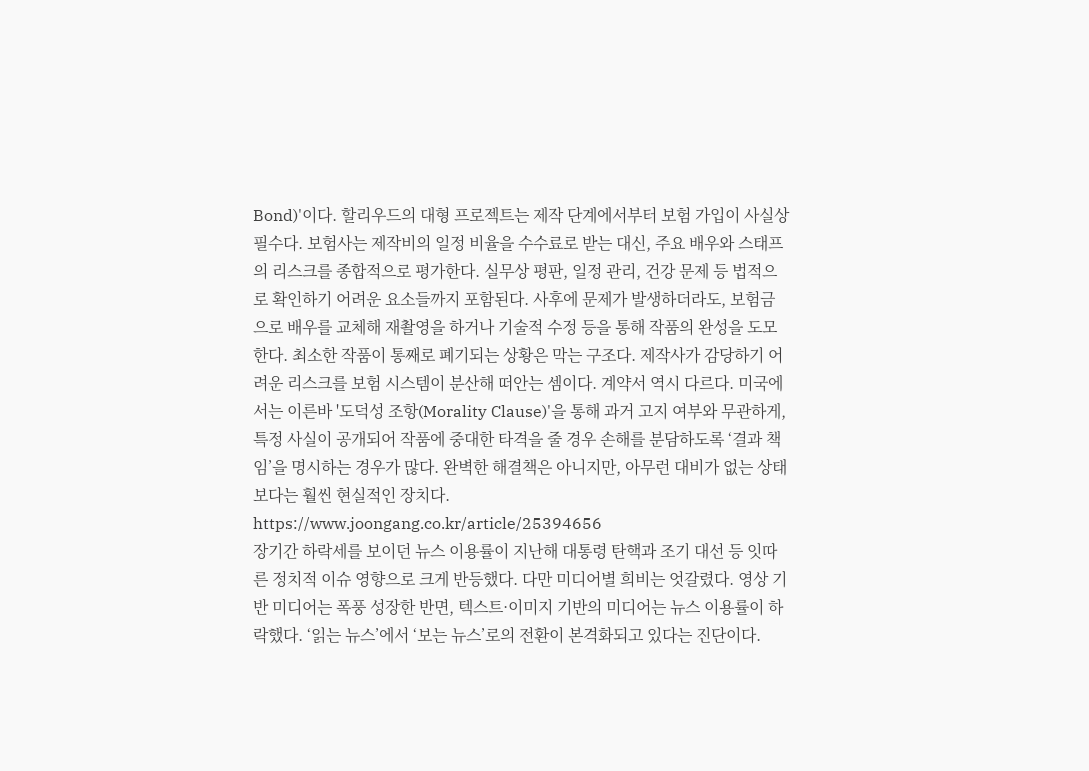Bond)'이다. 할리우드의 대형 프로젝트는 제작 단계에서부터 보험 가입이 사실상 필수다. 보험사는 제작비의 일정 비율을 수수료로 받는 대신, 주요 배우와 스태프의 리스크를 종합적으로 평가한다. 실무상 평판, 일정 관리, 건강 문제 등 법적으로 확인하기 어려운 요소들까지 포함된다. 사후에 문제가 발생하더라도, 보험금으로 배우를 교체해 재촬영을 하거나 기술적 수정 등을 통해 작품의 완성을 도모한다. 최소한 작품이 통째로 폐기되는 상황은 막는 구조다. 제작사가 감당하기 어려운 리스크를 보험 시스템이 분산해 떠안는 셈이다. 계약서 역시 다르다. 미국에서는 이른바 '도덕성 조항(Morality Clause)'을 통해 과거 고지 여부와 무관하게, 특정 사실이 공개되어 작품에 중대한 타격을 줄 경우 손해를 분담하도록 ‘결과 책임’을 명시하는 경우가 많다. 완벽한 해결책은 아니지만, 아무런 대비가 없는 상태보다는 훨씬 현실적인 장치다.
https://www.joongang.co.kr/article/25394656
장기간 하락세를 보이던 뉴스 이용률이 지난해 대통령 탄핵과 조기 대선 등 잇따른 정치적 이슈 영향으로 크게 반등했다. 다만 미디어별 희비는 엇갈렸다. 영상 기반 미디어는 폭풍 성장한 반면, 텍스트·이미지 기반의 미디어는 뉴스 이용률이 하락했다. ‘읽는 뉴스’에서 ‘보는 뉴스’로의 전환이 본격화되고 있다는 진단이다.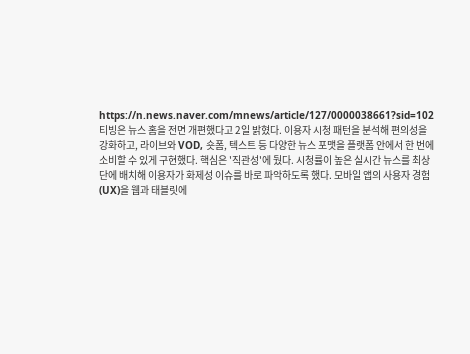https://n.news.naver.com/mnews/article/127/0000038661?sid=102
티빙은 뉴스 홈을 전면 개편했다고 2일 밝혔다. 이용자 시청 패턴을 분석해 편의성을 강화하고, 라이브와 VOD, 숏폼, 텍스트 등 다양한 뉴스 포맷을 플랫폼 안에서 한 번에 소비할 수 있게 구현했다. 핵심은 '직관성'에 뒀다. 시청률이 높은 실시간 뉴스를 최상단에 배치해 이용자가 화제성 이슈를 바로 파악하도록 했다. 모바일 앱의 사용자 경험(UX)을 웹과 태블릿에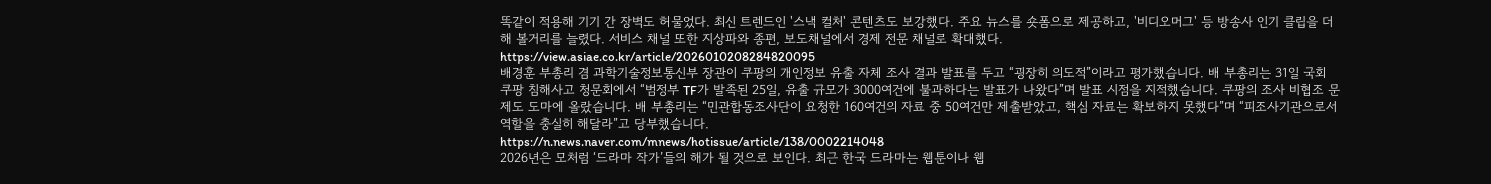똑같이 적용해 기기 간 장벽도 허물었다. 최신 트렌드인 '스낵 컬처' 콘텐츠도 보강했다. 주요 뉴스를 숏폼으로 제공하고, '비디오머그' 등 방송사 인기 클립을 더해 볼거리를 늘렸다. 서비스 채널 또한 지상파와 종편, 보도채널에서 경제 전문 채널로 확대했다.
https://view.asiae.co.kr/article/2026010208284820095
배경훈 부총리 겸 과학기술정보통신부 장관이 쿠팡의 개인정보 유출 자체 조사 결과 발표를 두고 “굉장히 의도적”이라고 평가했습니다. 배 부총리는 31일 국회 쿠팡 침해사고 청문회에서 “범정부 TF가 발족된 25일, 유출 규모가 3000여건에 불과하다는 발표가 나왔다”며 발표 시점을 지적했습니다. 쿠팡의 조사 비협조 문제도 도마에 올랐습니다. 배 부총리는 “민관합동조사단이 요청한 160여건의 자료 중 50여건만 제출받았고, 핵심 자료는 확보하지 못했다”며 “피조사기관으로서 역할을 충실히 해달라”고 당부했습니다.
https://n.news.naver.com/mnews/hotissue/article/138/0002214048
2026년은 모처럼 ‘드라마 작가’들의 해가 될 것으로 보인다. 최근 한국 드라마는 웹툰이나 웹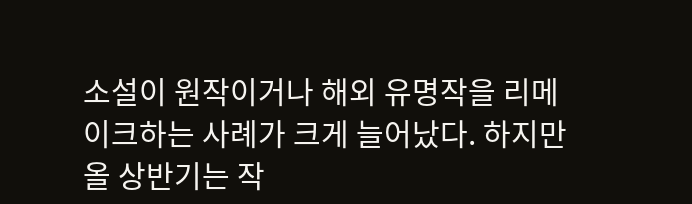소설이 원작이거나 해외 유명작을 리메이크하는 사례가 크게 늘어났다. 하지만 올 상반기는 작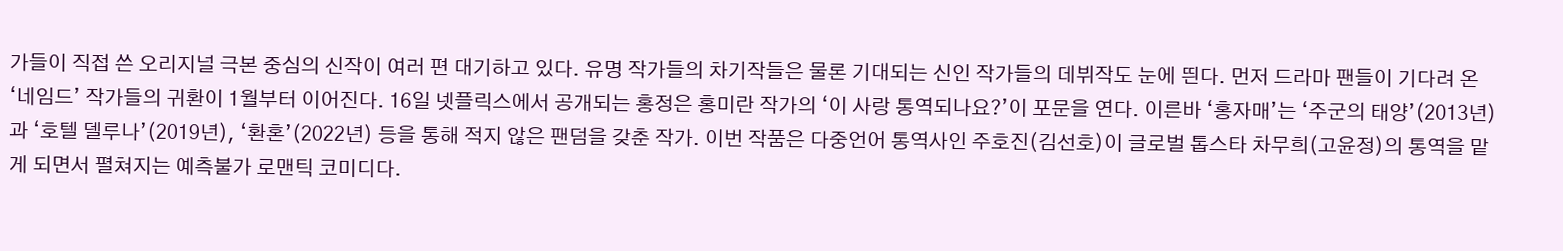가들이 직접 쓴 오리지널 극본 중심의 신작이 여러 편 대기하고 있다. 유명 작가들의 차기작들은 물론 기대되는 신인 작가들의 데뷔작도 눈에 띈다. 먼저 드라마 팬들이 기다려 온 ‘네임드’ 작가들의 귀환이 1월부터 이어진다. 16일 넷플릭스에서 공개되는 홍정은 홍미란 작가의 ‘이 사랑 통역되나요?’이 포문을 연다. 이른바 ‘홍자매’는 ‘주군의 태양’(2013년)과 ‘호텔 델루나’(2019년), ‘환혼’(2022년) 등을 통해 적지 않은 팬덤을 갖춘 작가. 이번 작품은 다중언어 통역사인 주호진(김선호)이 글로벌 톱스타 차무희(고윤정)의 통역을 맡게 되면서 펼쳐지는 예측불가 로맨틱 코미디다.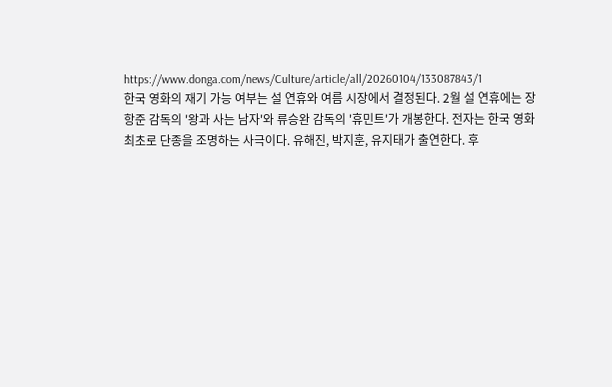https://www.donga.com/news/Culture/article/all/20260104/133087843/1
한국 영화의 재기 가능 여부는 설 연휴와 여름 시장에서 결정된다. 2월 설 연휴에는 장항준 감독의 '왕과 사는 남자'와 류승완 감독의 '휴민트'가 개봉한다. 전자는 한국 영화 최초로 단종을 조명하는 사극이다. 유해진, 박지훈, 유지태가 출연한다. 후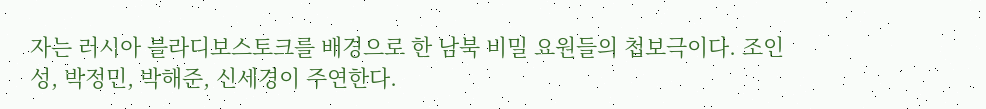자는 러시아 블라디보스토크를 배경으로 한 남북 비밀 요원들의 첩보극이다. 조인성, 박정민, 박해준, 신세경이 주연한다.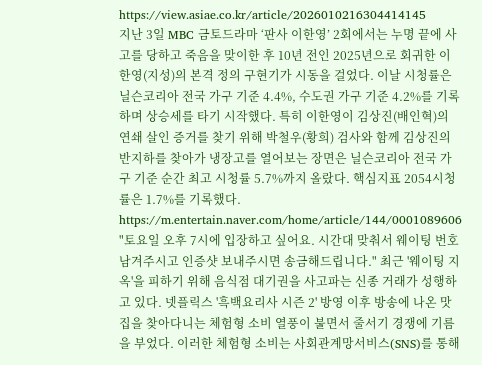https://view.asiae.co.kr/article/2026010216304414145
지난 3일 MBC 금토드라마 ‘판사 이한영’ 2회에서는 누명 끝에 사고를 당하고 죽음을 맞이한 후 10년 전인 2025년으로 회귀한 이한영(지성)의 본격 정의 구현기가 시동을 걸었다. 이날 시청률은 닐슨코리아 전국 가구 기준 4.4%, 수도권 가구 기준 4.2%를 기록하며 상승세를 타기 시작했다. 특히 이한영이 김상진(배인혁)의 연쇄 살인 증거를 찾기 위해 박철우(황희) 검사와 함께 김상진의 반지하를 찾아가 냉장고를 열어보는 장면은 닐슨코리아 전국 가구 기준 순간 최고 시청률 5.7%까지 올랐다. 핵심지표 2054시청률은 1.7%를 기록했다.
https://m.entertain.naver.com/home/article/144/0001089606
"토요일 오후 7시에 입장하고 싶어요. 시간대 맞춰서 웨이팅 번호 남겨주시고 인증샷 보내주시면 송금해드립니다." 최근 '웨이팅 지옥'을 피하기 위해 음식점 대기권을 사고파는 신종 거래가 성행하고 있다. 넷플릭스 '흑백요리사 시즌 2' 방영 이후 방송에 나온 맛집을 찾아다니는 체험형 소비 열풍이 불면서 줄서기 경쟁에 기름을 부었다. 이러한 체험형 소비는 사회관계망서비스(SNS)를 통해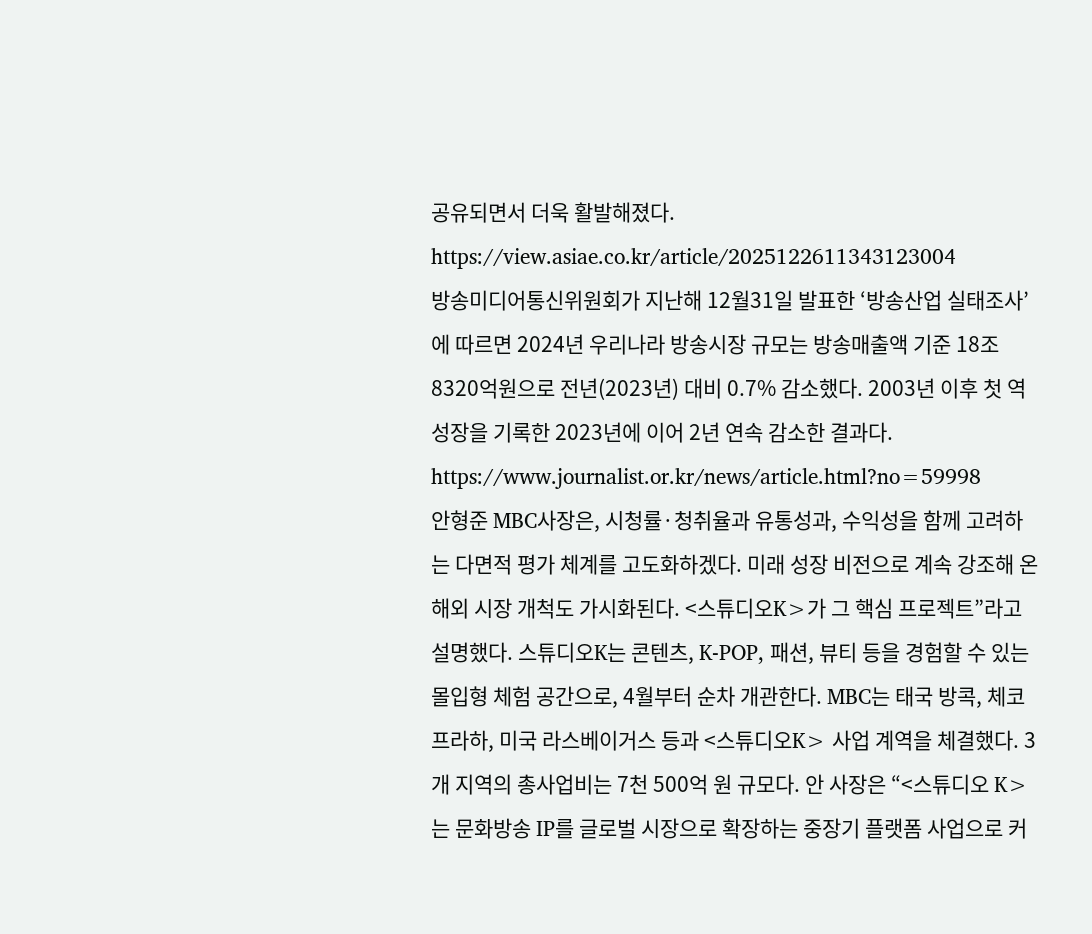공유되면서 더욱 활발해졌다.
https://view.asiae.co.kr/article/2025122611343123004
방송미디어통신위원회가 지난해 12월31일 발표한 ‘방송산업 실태조사’에 따르면 2024년 우리나라 방송시장 규모는 방송매출액 기준 18조 8320억원으로 전년(2023년) 대비 0.7% 감소했다. 2003년 이후 첫 역성장을 기록한 2023년에 이어 2년 연속 감소한 결과다.
https://www.journalist.or.kr/news/article.html?no=59998
안형준 MBC사장은, 시청률·청취율과 유통성과, 수익성을 함께 고려하는 다면적 평가 체계를 고도화하겠다. 미래 성장 비전으로 계속 강조해 온 해외 시장 개척도 가시화된다. <스튜디오K>가 그 핵심 프로젝트”라고 설명했다. 스튜디오K는 콘텐츠, K-POP, 패션, 뷰티 등을 경험할 수 있는 몰입형 체험 공간으로, 4월부터 순차 개관한다. MBC는 태국 방콕, 체코 프라하, 미국 라스베이거스 등과 <스튜디오K> 사업 계역을 체결했다. 3개 지역의 총사업비는 7천 500억 원 규모다. 안 사장은 “<스튜디오 K>는 문화방송 IP를 글로벌 시장으로 확장하는 중장기 플랫폼 사업으로 커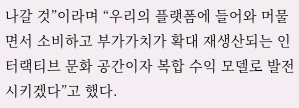나갈 것”이라며 “우리의 플랫폼에 들어와 머물면서 소비하고 부가가치가 확대 재생산되는 인터랙티브 문화 공간이자 복합 수익 모델로 발전시키겠다”고 했다.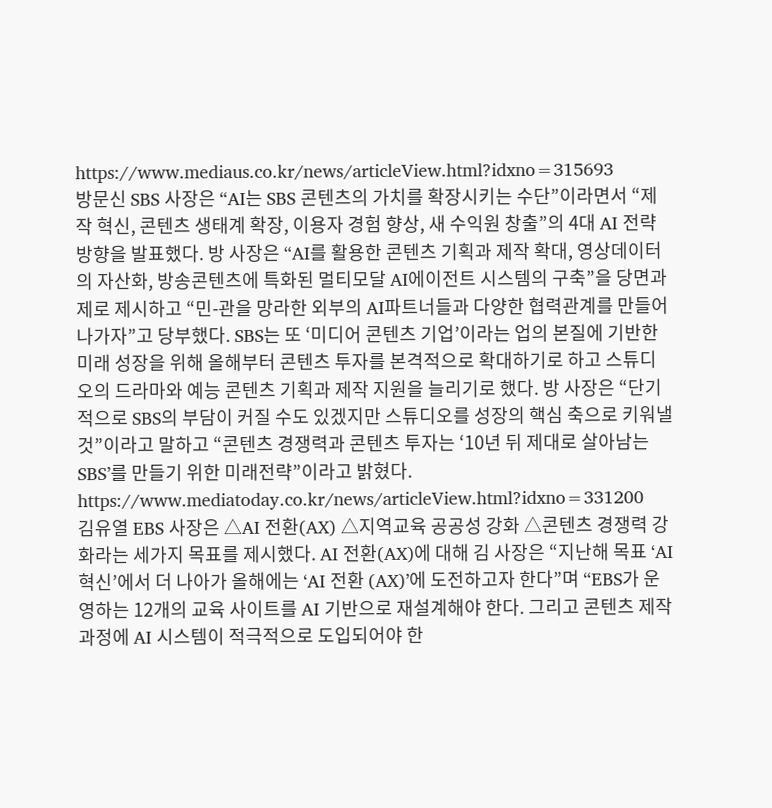https://www.mediaus.co.kr/news/articleView.html?idxno=315693
방문신 SBS 사장은 “AI는 SBS 콘텐츠의 가치를 확장시키는 수단”이라면서 “제작 혁신, 콘텐츠 생태계 확장, 이용자 경험 향상, 새 수익원 창출”의 4대 AI 전략방향을 발표했다. 방 사장은 “AI를 활용한 콘텐츠 기획과 제작 확대, 영상데이터의 자산화, 방송콘텐츠에 특화된 멀티모달 AI에이전트 시스템의 구축”을 당면과제로 제시하고 “민-관을 망라한 외부의 AI파트너들과 다양한 협력관계를 만들어 나가자”고 당부했다. SBS는 또 ‘미디어 콘텐츠 기업’이라는 업의 본질에 기반한 미래 성장을 위해 올해부터 콘텐츠 투자를 본격적으로 확대하기로 하고 스튜디오의 드라마와 예능 콘텐츠 기획과 제작 지원을 늘리기로 했다. 방 사장은 “단기적으로 SBS의 부담이 커질 수도 있겠지만 스튜디오를 성장의 핵심 축으로 키워낼 것”이라고 말하고 “콘텐츠 경쟁력과 콘텐츠 투자는 ‘10년 뒤 제대로 살아남는 SBS’를 만들기 위한 미래전략”이라고 밝혔다.
https://www.mediatoday.co.kr/news/articleView.html?idxno=331200
김유열 EBS 사장은 △AI 전환(AX) △지역교육 공공성 강화 △콘텐츠 경쟁력 강화라는 세가지 목표를 제시했다. AI 전환(AX)에 대해 김 사장은 “지난해 목표 ‘AI 혁신’에서 더 나아가 올해에는 ‘AI 전환 (AX)’에 도전하고자 한다”며 “EBS가 운영하는 12개의 교육 사이트를 AI 기반으로 재설계해야 한다. 그리고 콘텐츠 제작 과정에 AI 시스템이 적극적으로 도입되어야 한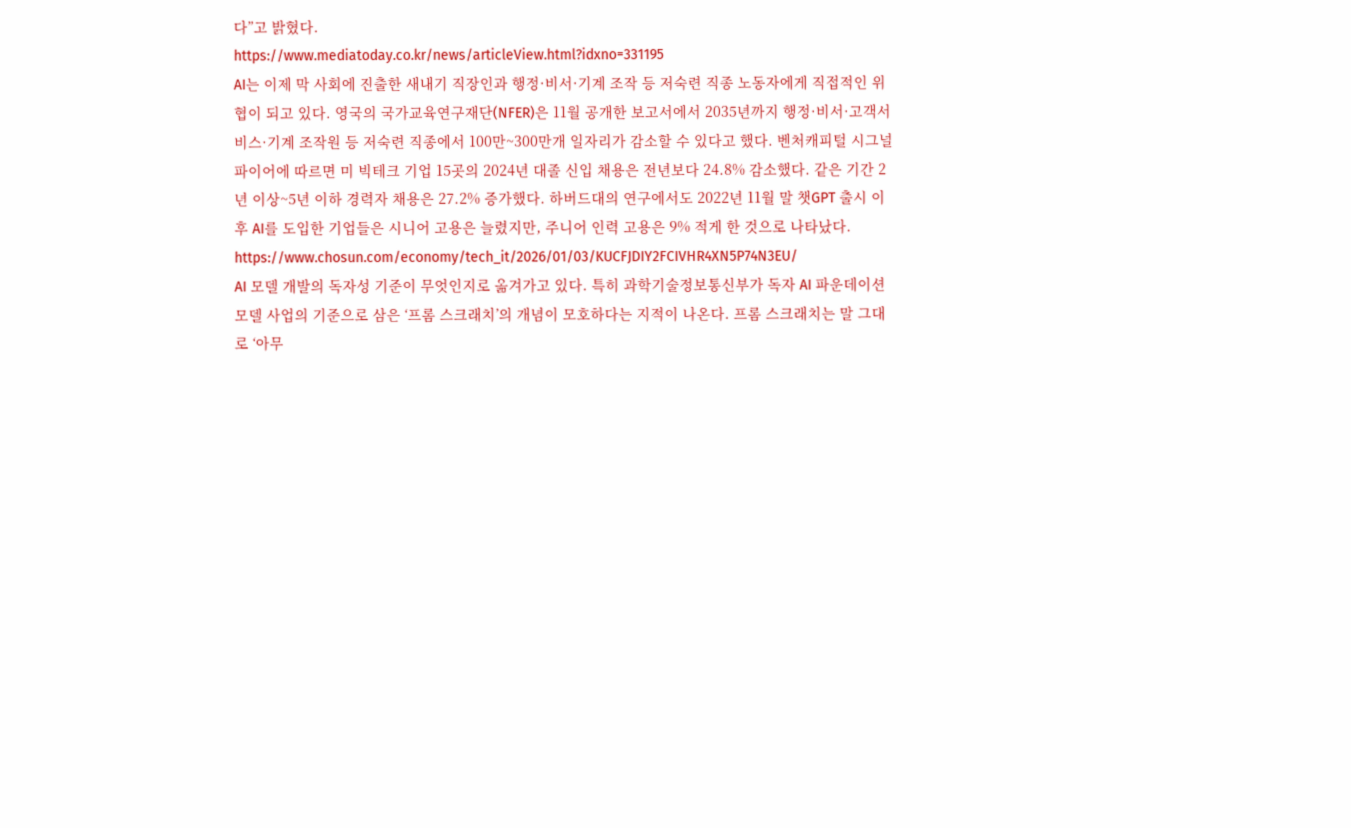다”고 밝혔다.
https://www.mediatoday.co.kr/news/articleView.html?idxno=331195
AI는 이제 막 사회에 진출한 새내기 직장인과 행정·비서·기계 조작 등 저숙련 직종 노동자에게 직접적인 위협이 되고 있다. 영국의 국가교육연구재단(NFER)은 11월 공개한 보고서에서 2035년까지 행정·비서·고객서비스·기계 조작원 등 저숙련 직종에서 100만~300만개 일자리가 감소할 수 있다고 했다. 벤처캐피털 시그널파이어에 따르면 미 빅테크 기업 15곳의 2024년 대졸 신입 채용은 전년보다 24.8% 감소했다. 같은 기간 2년 이상~5년 이하 경력자 채용은 27.2% 증가했다. 하버드대의 연구에서도 2022년 11월 말 챗GPT 출시 이후 AI를 도입한 기업들은 시니어 고용은 늘렸지만, 주니어 인력 고용은 9% 적게 한 것으로 나타났다.
https://www.chosun.com/economy/tech_it/2026/01/03/KUCFJDIY2FCIVHR4XN5P74N3EU/
AI 모델 개발의 독자성 기준이 무엇인지로 옮겨가고 있다. 특히 과학기술정보통신부가 독자 AI 파운데이션 모델 사업의 기준으로 삼은 ‘프롬 스크래치’의 개념이 모호하다는 지적이 나온다. 프롬 스크래치는 말 그대로 ‘아무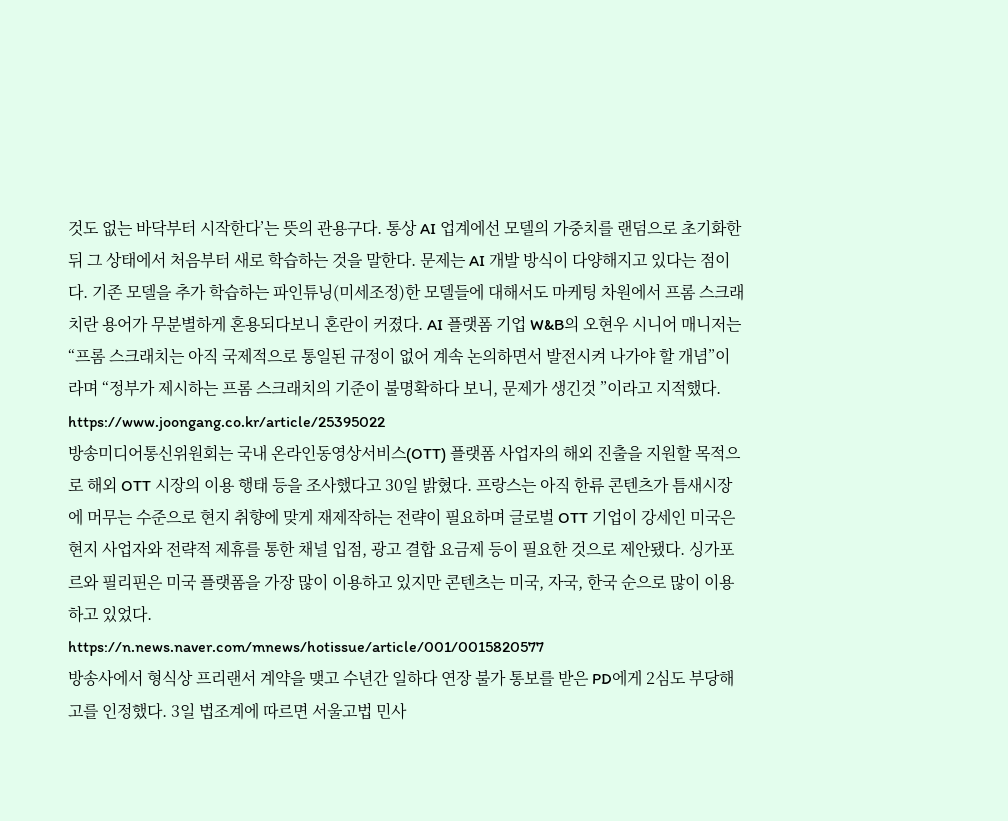것도 없는 바닥부터 시작한다’는 뜻의 관용구다. 통상 AI 업계에선 모델의 가중치를 랜덤으로 초기화한 뒤 그 상태에서 처음부터 새로 학습하는 것을 말한다. 문제는 AI 개발 방식이 다양해지고 있다는 점이다. 기존 모델을 추가 학습하는 파인튜닝(미세조정)한 모델들에 대해서도 마케팅 차원에서 프롬 스크래치란 용어가 무분별하게 혼용되다보니 혼란이 커졌다. AI 플랫폼 기업 W&B의 오현우 시니어 매니저는 “프롬 스크래치는 아직 국제적으로 통일된 규정이 없어 계속 논의하면서 발전시켜 나가야 할 개념”이라며 “정부가 제시하는 프롬 스크래치의 기준이 불명확하다 보니, 문제가 생긴것 ”이라고 지적했다.
https://www.joongang.co.kr/article/25395022
방송미디어통신위원회는 국내 온라인동영상서비스(OTT) 플랫폼 사업자의 해외 진출을 지원할 목적으로 해외 OTT 시장의 이용 행태 등을 조사했다고 30일 밝혔다. 프랑스는 아직 한류 콘텐츠가 틈새시장에 머무는 수준으로 현지 취향에 맞게 재제작하는 전략이 필요하며 글로벌 OTT 기업이 강세인 미국은 현지 사업자와 전략적 제휴를 통한 채널 입점, 광고 결합 요금제 등이 필요한 것으로 제안됐다. 싱가포르와 필리핀은 미국 플랫폼을 가장 많이 이용하고 있지만 콘텐츠는 미국, 자국, 한국 순으로 많이 이용하고 있었다.
https://n.news.naver.com/mnews/hotissue/article/001/0015820577
방송사에서 형식상 프리랜서 계약을 맺고 수년간 일하다 연장 불가 통보를 받은 PD에게 2심도 부당해고를 인정했다. 3일 법조계에 따르면 서울고법 민사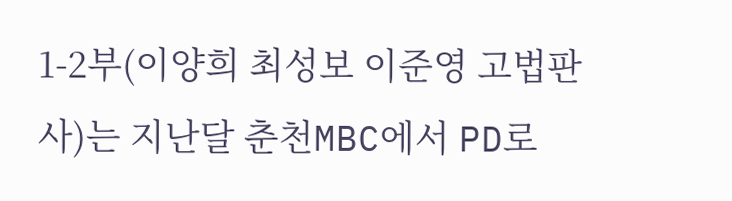1-2부(이양희 최성보 이준영 고법판사)는 지난달 춘천MBC에서 PD로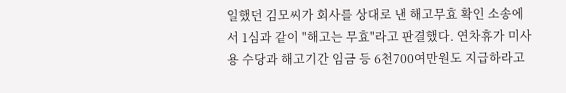일했던 김모씨가 회사를 상대로 낸 해고무효 확인 소송에서 1심과 같이 "해고는 무효"라고 판결했다. 연차휴가 미사용 수당과 해고기간 임금 등 6천700여만원도 지급하라고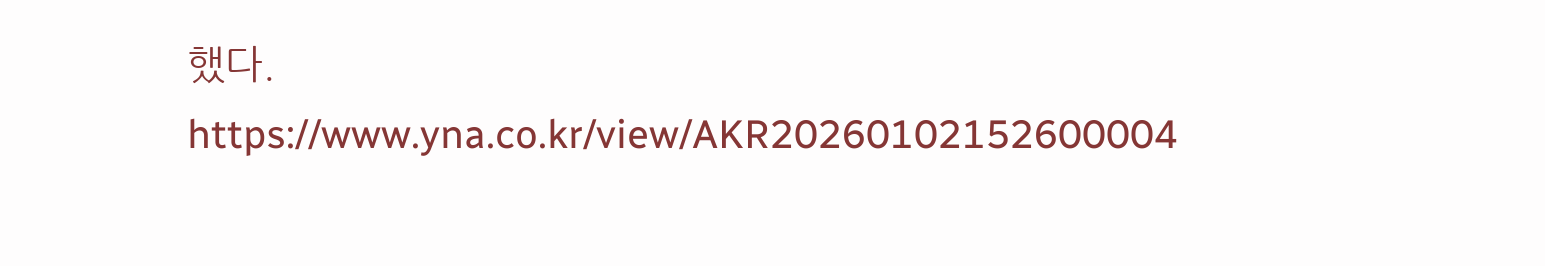했다.
https://www.yna.co.kr/view/AKR20260102152600004